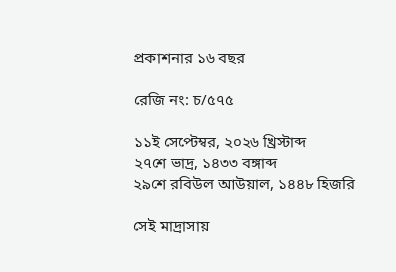প্রকাশনার ১৬ বছর

রেজি নং: চ/৫৭৫

১১ই সেপ্টেম্বর, ২০২৬ খ্রিস্টাব্দ
২৭শে ভাদ্র, ১৪৩৩ বঙ্গাব্দ
২৯শে রবিউল আউয়াল, ১৪৪৮ হিজরি

সেই মাদ্রাসায়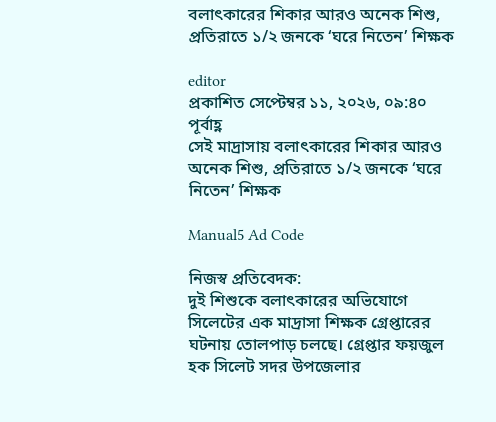বলাৎকারের শিকার আরও অনেক শিশু, প্রতিরাতে ১/২ জনকে ‘ঘরে নিতেন’ শিক্ষক

editor
প্রকাশিত সেপ্টেম্বর ১১, ২০২৬, ০৯:৪০ পূর্বাহ্ণ
সেই মাদ্রাসায় বলাৎকারের শিকার আরও অনেক শিশু, প্রতিরাতে ১/২ জনকে ‘ঘরে নিতেন’ শিক্ষক

Manual5 Ad Code

নিজস্ব প্রতিবেদক:
দুই শিশুকে বলাৎকারের অভিযোগে সিলেটের এক মাদ্রাসা শিক্ষক গ্রেপ্তারের ঘটনায় তোলপাড় চলছে। গ্রেপ্তার ফয়জুল হক সিলেট সদর উপজেলার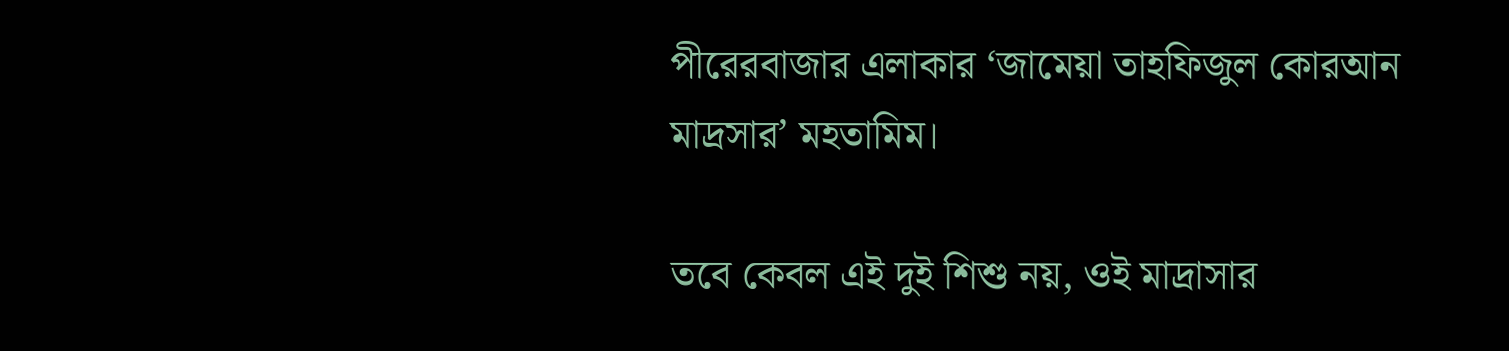পীরেরবাজার এলাকার ‘জামেয়া তাহফিজুল কোরআন মাদ্রসার’ মহতামিম।

তবে কেবল এই দুই শিশু নয়, ওই মাদ্রাসার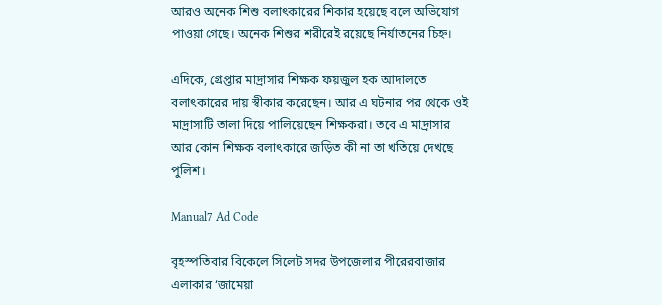আরও অনেক শিশু বলাৎকারের শিকার হয়েছে বলে অভিযোগ পাওয়া গেছে। অনেক শিশুর শরীরেই রয়েছে নির্যাতনের চিহ্ন।

এদিকে, গ্রেপ্তার মাদ্রাসার শিক্ষক ফয়জুল হক আদালতে বলাৎকারের দায় স্বীকার করেছেন। আর এ ঘটনার পর থেকে ওই মাদ্রাসাটি তালা দিয়ে পালিয়েছেন শিক্ষকরা। তবে এ মাদ্রাসার আর কোন শিক্ষক বলাৎকারে জড়িত কী না তা খতিয়ে দেখছে পুলিশ।

Manual7 Ad Code

বৃহস্পতিবার বিকেলে সিলেট সদর উপজেলার পীরেরবাজার এলাকার ‘জামেয়া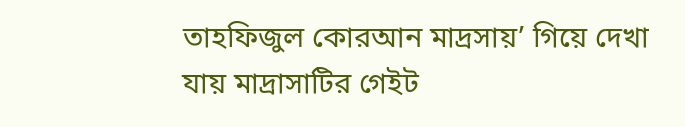তাহফিজুল কোরআন মাদ্রসায়’ গিয়ে দেখা যায় মাদ্রাসাটির গেইট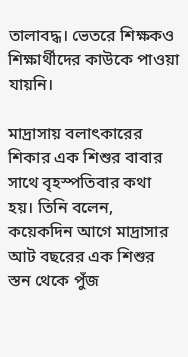তালাবদ্ধ। ভেতরে শিক্ষকও শিক্ষার্থীদের কাউকে পাওয়া যায়নি।

মাদ্রাসায় বলাৎকারের শিকার এক শিশুর বাবার সাথে বৃহস্পতিবার কথা হয়। তিনি বলেন, কয়েকদিন আগে মাদ্রাসার আট বছরের এক শিশুর স্তন থেকে পুঁজ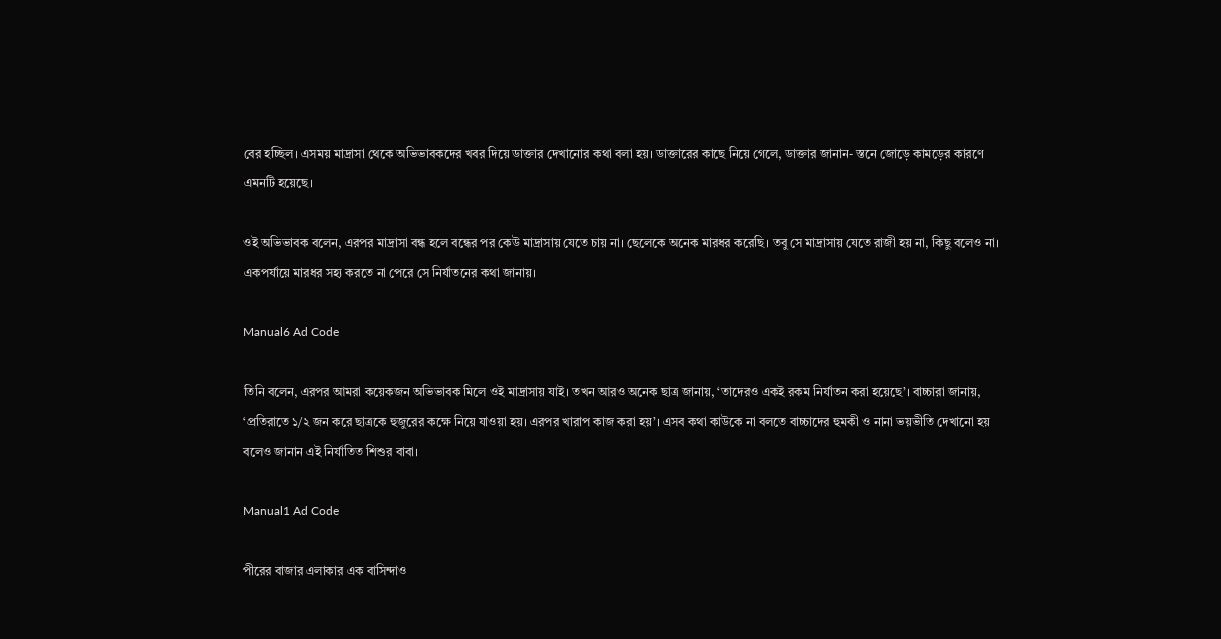বের হচ্ছিল। এসময় মাদ্রাসা থেকে অভিভাবকদের খবর দিয়ে ডাক্তার দেখানোর কথা বলা হয়। ডাক্তারের কাছে নিয়ে গেলে, ডাক্তার জানান- স্তনে জোড়ে কামড়ের কারণে এমনটি হয়েছে।

ওই অভিভাবক বলেন, এরপর মাদ্রাসা বন্ধ হলে বন্ধের পর কেউ মাদ্রাসায় যেতে চায় না। ছেলেকে অনেক মারধর করেছি। তবু সে মাদ্রাসায় যেতে রাজী হয় না, কিছু বলেও না। একপর্যায়ে মারধর সহ্য করতে না পেরে সে নির্যাতনের কথা জানায়।

Manual6 Ad Code

তিনি বলেন, এরপর আমরা কয়েকজন অভিভাবক মিলে ওই মাদ্রাসায় যাই। তখন আরও অনেক ছাত্র জানায়, ‘তাদেরও একই রকম নির্যাতন করা হয়েছে’। বাচ্চারা জানায়, ‘প্রতিরাতে ১/২ জন করে ছাত্রকে হুজুরের কক্ষে নিয়ে যাওয়া হয়। এরপর খারাপ কাজ করা হয়’। এসব কথা কাউকে না বলতে বাচ্চাদের হুমকী ও নানা ভয়ভীতি দেখানো হয় বলেও জানান এই নির্যাতিত শিশুর বাবা।

Manual1 Ad Code

পীরের বাজার এলাকার এক বাসিন্দাও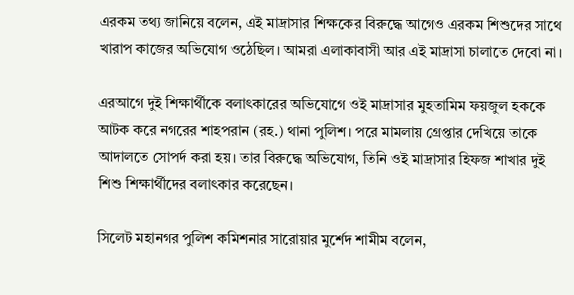এরকম তথ্য জানিয়ে বলেন, এই মাদ্রাসার শিক্ষকের বিরুদ্ধে আগেও এরকম শিশুদের সাথে খারাপ কাজের অভিযোগ ওঠেছিল। আমরা এলাকাবাসী আর এই মাদ্রাসা চালাতে দেবো না।

এরআগে দুই শিক্ষার্থীকে বলাৎকারের অভিযোগে ওই মাদ্রাসার মুহতামিম ফয়জুল হককে আটক করে নগরের শাহপরান (রহ.) থানা পুলিশ। পরে মামলায় গ্রেপ্তার দেখিয়ে তাকে আদালতে সোপর্দ করা হয়। তার বিরুদ্ধে অভিযোগ, তিনি ওই মাদ্রাসার হিফজ শাখার দুই শিশু শিক্ষার্থীদের বলাৎকার করেছেন।

সিলেট মহানগর পুলিশ কমিশনার সারোয়ার মুর্শেদ শামীম বলেন,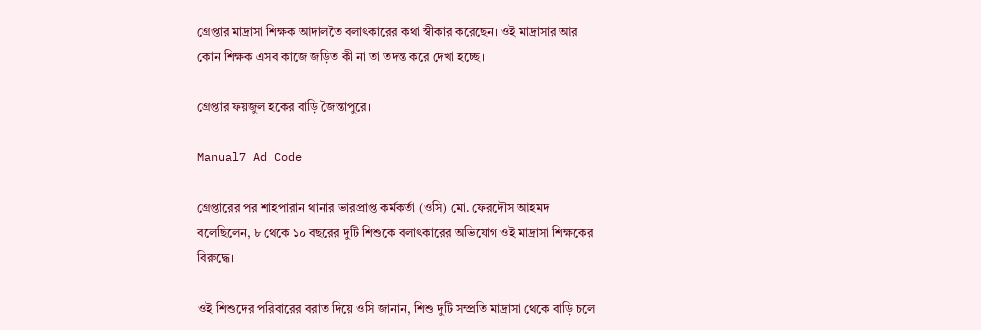গ্রেপ্তার মাদ্রাসা শিক্ষক আদালতৈ বলাৎকারের কথা স্বীকার করেছেন। ওই মাদ্রাসার আর কোন শিক্ষক এসব কাজে জড়িত কী না তা তদন্ত করে দেখা হচ্ছে।

গ্রেপ্তার ফয়জুল হকের বাড়ি জৈন্তাপুরে।

Manual7 Ad Code

গ্রেপ্তারের পর শাহপারান থানার ভারপ্রাপ্ত কর্মকর্তা (ওসি) মো. ফেরদৌস আহমদ বলেছিলেন, ৮ থেকে ১০ বছরের দুটি শিশুকে বলাৎকারের অভিযোগ ওই মাদ্রাসা শিক্ষকের বিরুদ্ধে।

ওই শিশুদের পরিবারের বরাত দিয়ে ওসি জানান, শিশু দুটি সম্প্রতি মাদ্রাসা থেকে বাড়ি চলে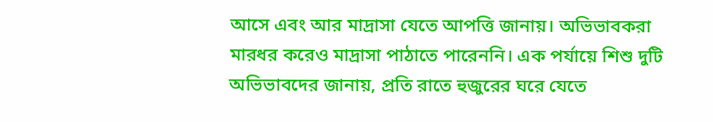আসে এবং আর মাদ্রাসা যেতে আপত্তি জানায়। অভিভাবকরা মারধর করেও মাদ্রাসা পাঠাতে পারেননি। এক পর্যায়ে শিশু দুটি অভিভাবদের জানায়, প্রতি রাতে হুজুরের ঘরে যেতে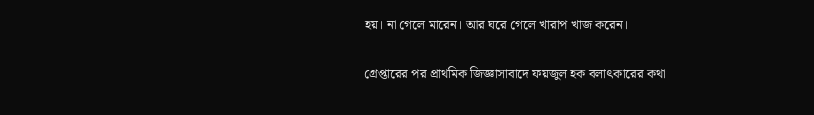হয়। না গেলে মারেন। আর ঘরে গেলে খারাপ খাজ করেন।

গ্রেপ্তারের পর প্রাথমিক জিজ্ঞাসাবাদে ফয়জুল হক বলাৎকারের কথা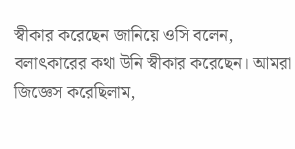স্বীকার করেছেন জানিয়ে ওসি বলেন, বলাৎকারের কথা উনি স্বীকার করেছেন। আমরা জিজ্ঞেস করেছিলাম,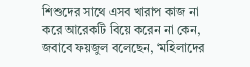শিশুদের সাথে এসব খারাপ কাজ না করে আরেকটি বিয়ে করেন না কেন, জবাবে ফয়জুল বলেছেন, ‘মহিলাদের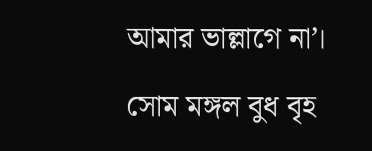আমার ভাল্লাগে না’।

সোম মঙ্গল বুধ বৃহ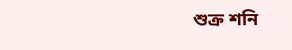শুক্র শনি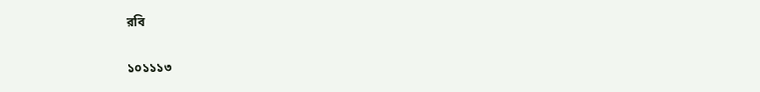রবি

১০১১১৩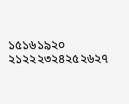১৫১৬১৯২০
২১২২২৩২৪২৫২৬২৭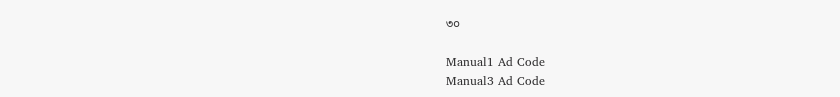৩০

Manual1 Ad Code
Manual3 Ad Code